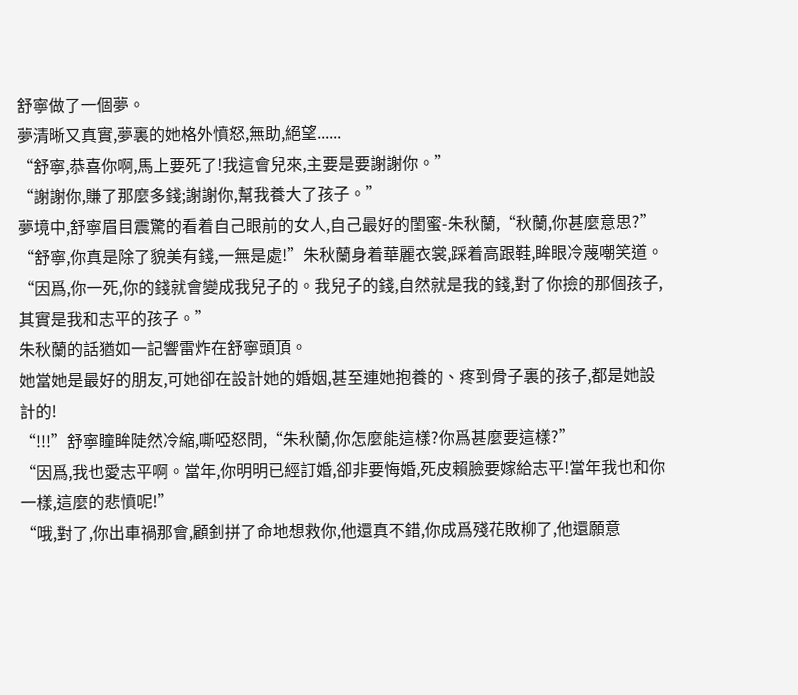舒寧做了一個夢。
夢清晰又真實,夢裏的她格外憤怒,無助,絕望......
“舒寧,恭喜你啊,馬上要死了!我這會兒來,主要是要謝謝你。”
“謝謝你,賺了那麼多錢;謝謝你,幫我養大了孩子。”
夢境中,舒寧眉目震驚的看着自己眼前的女人,自己最好的閨蜜-朱秋蘭,“秋蘭,你甚麼意思?”
“舒寧,你真是除了貌美有錢,一無是處!”朱秋蘭身着華麗衣裳,踩着高跟鞋,眸眼冷蔑嘲笑道。
“因爲,你一死,你的錢就會變成我兒子的。我兒子的錢,自然就是我的錢,對了你撿的那個孩子,其實是我和志平的孩子。”
朱秋蘭的話猶如一記響雷炸在舒寧頭頂。
她當她是最好的朋友,可她卻在設計她的婚姻,甚至連她抱養的、疼到骨子裏的孩子,都是她設計的!
“!!!”舒寧瞳眸陡然冷縮,嘶啞怒問,“朱秋蘭,你怎麼能這樣?你爲甚麼要這樣?”
“因爲,我也愛志平啊。當年,你明明已經訂婚,卻非要悔婚,死皮賴臉要嫁給志平!當年我也和你一樣,這麼的悲憤呢!”
“哦,對了,你出車禍那會,顧釗拼了命地想救你,他還真不錯,你成爲殘花敗柳了,他還願意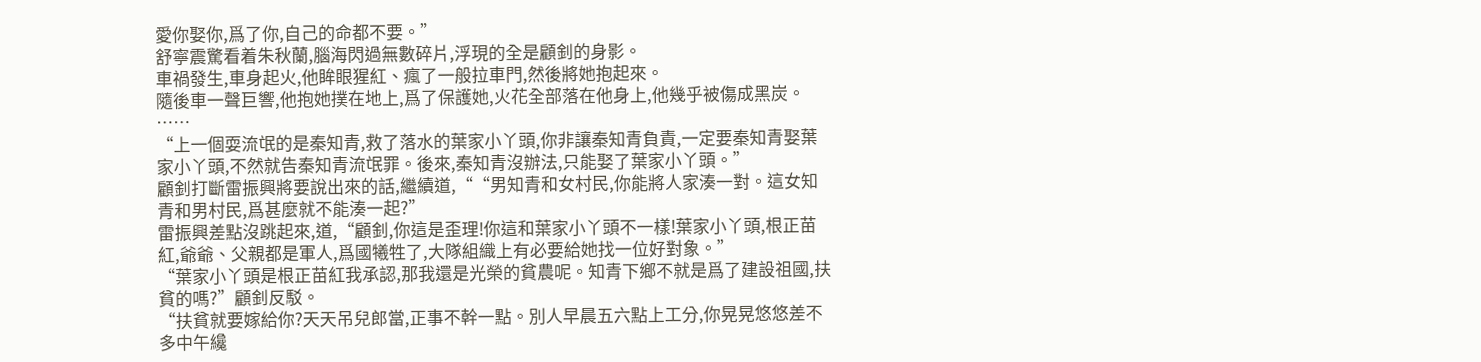愛你娶你,爲了你,自己的命都不要。”
舒寧震驚看着朱秋蘭,腦海閃過無數碎片,浮現的全是顧釗的身影。
車禍發生,車身起火,他眸眼猩紅、瘋了一般拉車門,然後將她抱起來。
隨後車一聲巨響,他抱她撲在地上,爲了保護她,火花全部落在他身上,他幾乎被傷成黑炭。
……
“上一個耍流氓的是秦知青,救了落水的葉家小丫頭,你非讓秦知青負責,一定要秦知青娶葉家小丫頭,不然就告秦知青流氓罪。後來,秦知青沒辦法,只能娶了葉家小丫頭。”
顧釗打斷雷振興將要說出來的話,繼續道,““男知青和女村民,你能將人家湊一對。這女知青和男村民,爲甚麼就不能湊一起?”
雷振興差點沒跳起來,道,“顧釗,你這是歪理!你這和葉家小丫頭不一樣!葉家小丫頭,根正苗紅,爺爺、父親都是軍人,爲國犧牲了,大隊組織上有必要給她找一位好對象。”
“葉家小丫頭是根正苗紅我承認,那我還是光榮的貧農呢。知青下鄉不就是爲了建設祖國,扶貧的嗎?”顧釗反駁。
“扶貧就要嫁給你?天天吊兒郎當,正事不幹一點。別人早晨五六點上工分,你晃晃悠悠差不多中午纔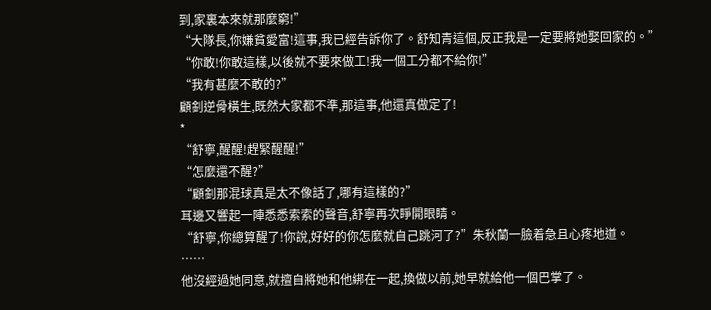到,家裏本來就那麼窮!”
“大隊長,你嫌貧愛富!這事,我已經告訴你了。舒知青這個,反正我是一定要將她娶回家的。”
“你敢!你敢這樣,以後就不要來做工!我一個工分都不給你!”
“我有甚麼不敢的?”
顧釗逆骨橫生,既然大家都不準,那這事,他還真做定了!
*
“舒寧,醒醒!趕緊醒醒!”
“怎麼還不醒?”
“顧釗那混球真是太不像話了,哪有這樣的?”
耳邊又響起一陣悉悉索索的聲音,舒寧再次睜開眼睛。
“舒寧,你總算醒了!你說,好好的你怎麼就自己跳河了?”朱秋蘭一臉着急且心疼地道。
……
他沒經過她同意,就擅自將她和他綁在一起,換做以前,她早就給他一個巴掌了。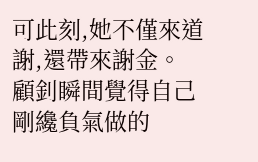可此刻,她不僅來道謝,還帶來謝金。
顧釗瞬間覺得自己剛纔負氣做的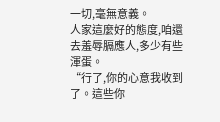一切,毫無意義。
人家這麼好的態度,咱還去羞辱膈應人,多少有些渾蛋。
“行了,你的心意我收到了。這些你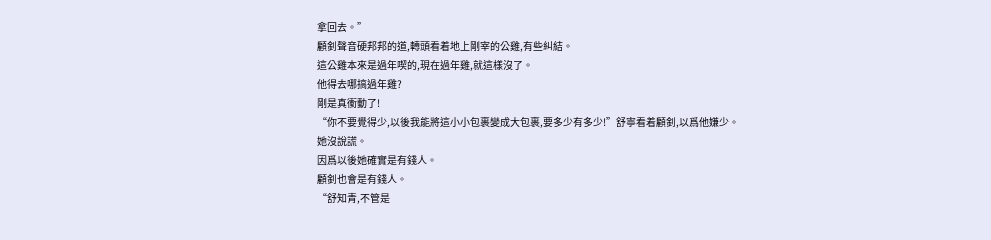拿回去。”
顧釗聲音硬邦邦的道,轉頭看着地上剛宰的公雞,有些糾結。
這公雞本來是過年喫的,現在過年雞,就這樣沒了。
他得去哪搞過年雞?
剛是真衝動了!
“你不要覺得少,以後我能將這小小包裹變成大包裹,要多少有多少!”舒寧看着顧釗,以爲他嫌少。
她沒說謊。
因爲以後她確實是有錢人。
顧釗也會是有錢人。
“舒知青,不管是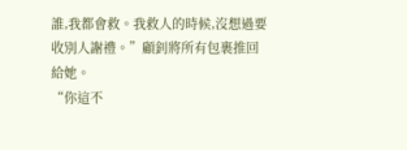誰,我都會救。我救人的時候,沒想過要收別人謝禮。”顧釗將所有包裹推回給她。
“你這不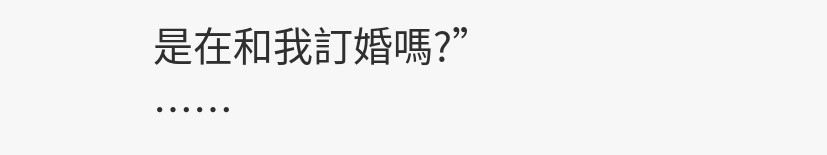是在和我訂婚嗎?”
……